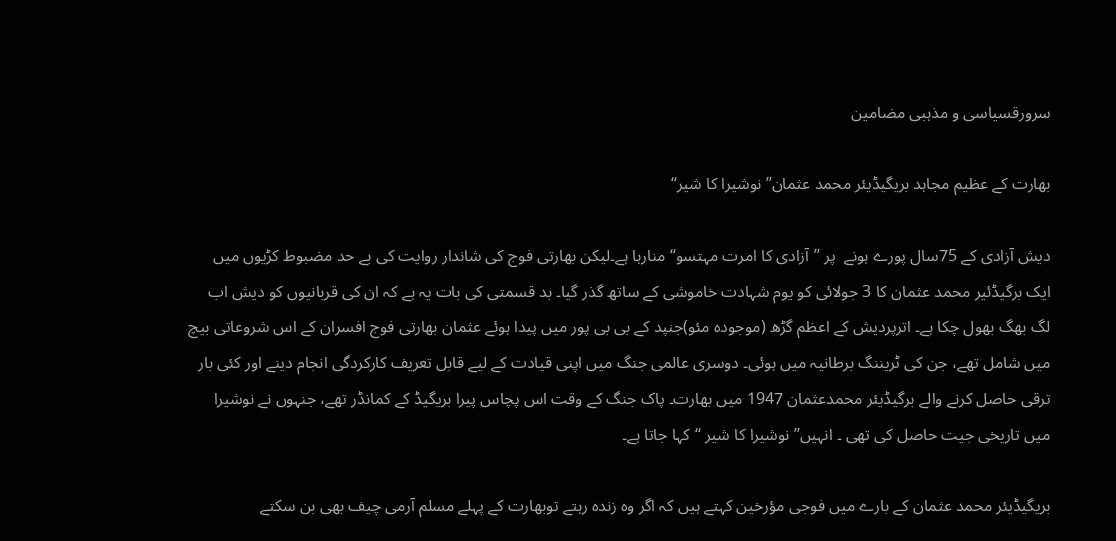سرورقسیاسی و مذہبی مضامین

بھارت کے عظیم مجاہد بریگیڈیئر محمد عثمان’’نوشیرا کا شیر‘‘

دیش آزادی کے 75سال پورے ہونے  پر ’’آزادی کا امرت مہتسو‘‘منارہا ہے۔لیکن بھارتی فوج کی شاندار روایت کی بے حد مضبوط کڑیوں میں ایک برگیڈئیر محمد عثمان کا 3 جولائی کو یوم شہادت خاموشی کے ساتھ گذر گیا۔ بد قسمتی کی بات یہ ہے کہ ان کی قربانیوں کو دیش اب لگ بھگ بھول چکا ہے۔ اترپردیش کے اعظم گڑھ (موجودہ مئو)جنپد کے بی بی پور میں پیدا ہوئے عثمان بھارتی فوج افسران کے اس شروعاتی بیچ میں شامل تھے، جن کی ٹریننگ برطانیہ میں ہوئی۔ دوسری عالمی جنگ میں اپنی قیادت کے لیے قابل تعریف کارکردگی انجام دینے اور کئی بار ترقی حاصل کرنے والے برگیڈیئر محمدعثمان 1947 میں بھارت۔ پاک جنگ کے وقت اس پچاس پیرا بریگیڈ کے کمانڈر تھے، جنہوں نے نوشیرا میں تاریخی جیت حاصل کی تھی ۔ انہیں’’نوشیرا کا شیر ‘‘کہا جاتا ہے۔

بریگیڈیئر محمد عثمان کے بارے میں فوجی مؤرخین کہتے ہیں کہ اگر وہ زندہ رہتے توبھارت کے پہلے مسلم آرمی چیف بھی بن سکتے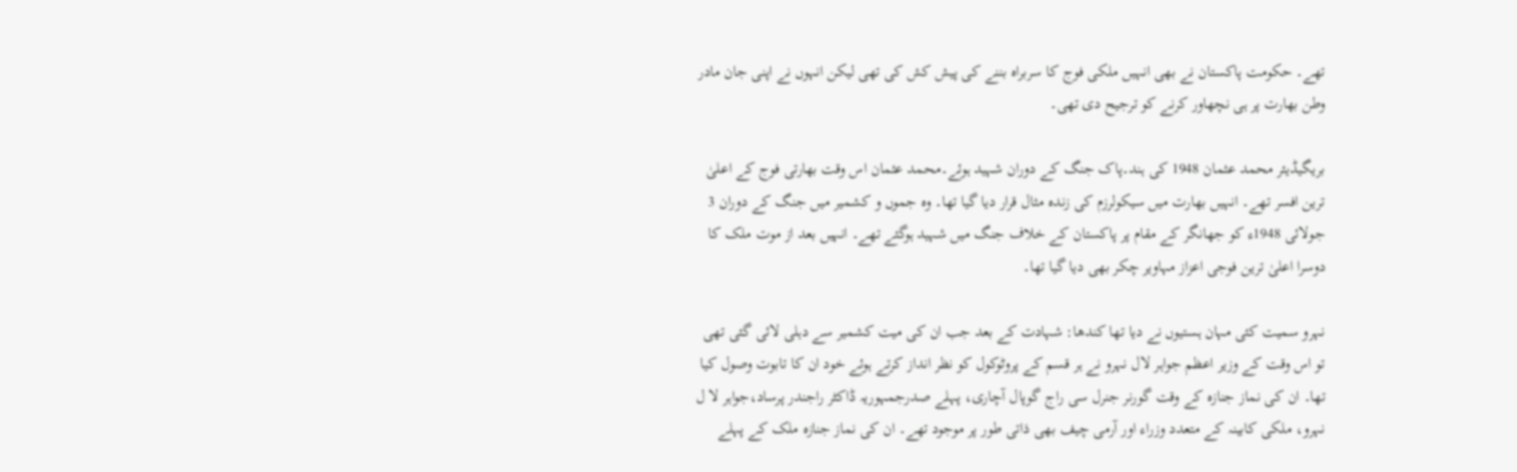تھے۔ حکومت پاکستان نے بھی انہیں ملکی فوج کا سربراہ بننے کی پیش کش کی تھی لیکن انہوں نے اپنی جان مادر وطن بھارت پر ہی نچھاور کرنے کو ترجیح دی تھی۔

بریگیڈیئر محمد عثمان 1948 کی ہند۔پاک جنگ کے دوران شہید ہوئے۔محمد عثمان اس وقت بھارتی فوج کے اعلیٰ ترین افسر تھے۔ انہیں بھارت میں سیکولرزم کی زندہ مثال قرار دیا گیا تھا۔ وہ جموں و کشمیر میں جنگ کے دوران 3 جولائی 1948ء کو جھانگر کے مقام پر پاکستان کے خلاف جنگ میں شہید ہوگئے تھے۔ انہیں بعد از موت ملک کا دوسرا اعلیٰ ترین فوجی اعزاز مہاویر چکر بھی دیا گیا تھا۔

نہرو سمیت کئی مہان ہستیوں نے دیا تھا کندھا: شہادت کے بعد جب ان کی میت کشمیر سے دہلی لائی گئی تھی تو اس وقت کے وزیر اعظم جواہر لال نہرو نے ہر قسم کے پروٹوکول کو نظر انداز کرتے ہوئے خود ان کا تابوت وصول کیا تھا۔ ان کی نماز جنازہ کے وقت گورنر جنرل سی راج گوپال آچاری، پہلے صدرجمہوریہ ڈاکٹر راجندر پرساد،جواہر لا ل نہرو، ملکی کابینہ کے متعدد وزراء اور آرمی چیف بھی ذاتی طور پر موجود تھے۔ ان کی نماز جنازہ ملک کے پہلے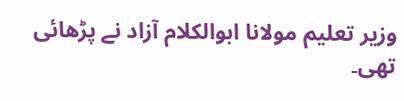وزیر تعلیم مولانا ابوالکلام آزاد نے پڑھائی تھی۔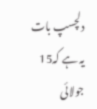دلچسپ بات یہ ہے کہ15 جولائی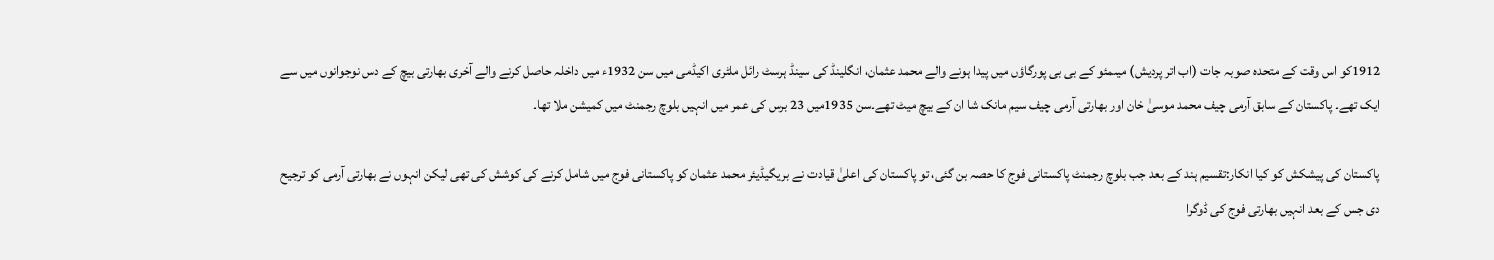1912کو اس وقت کے متحدہ صوبہ جات (اب اتر پردیش) میںمئو کے بی بی پورگاؤں میں پیدا ہونے والے محمد عثمان، انگلینڈ کی سینڈ ہرسٹ رائل ملٹری اکیڈمی میں سن 1932ء میں داخلہ حاصل کرنے والے آخری بھارتی بیچ کے دس نوجوانوں میں سے ایک تھے۔ پاکستان کے سابق آرمی چیف محمد موسیٰ خان اور بھارتی آرمی چیف سیم مانک شا ان کے بیچ میٹ تھے۔سن 1935میں 23 برس کی عمر میں انہیں بلوچ رجمنٹ میں کمیشن ملا تھا۔

پاکستان کی پیشکش کو کیا انکار:تقسیم ہند کے بعد جب بلوچ رجمنٹ پاکستانی فوج کا حصہ بن گئی، تو پاکستان کی اعلیٰ قیادت نے بریگیڈیئر محمد عثمان کو پاکستانی فوج میں شامل کرنے کی کوشش کی تھی لیکن انہوں نے بھارتی آرمی کو ترجیح دی جس کے بعد انہیں بھارتی فوج کی ڈوگرا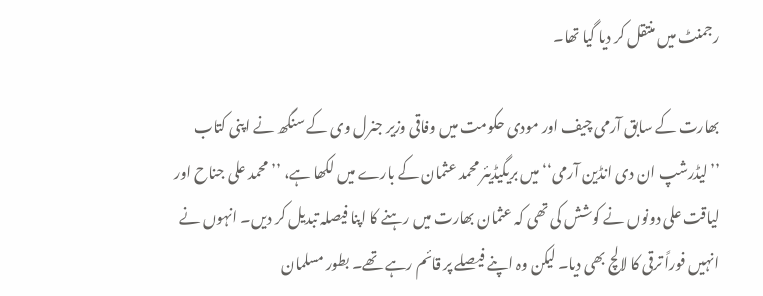رجمنٹ میں منتقل کر دیا گیا تھا۔

بھارت کے سابق آرمی چیف اور مودی حکومت میں وفاقی وزیر جنرل وی کے سنگھ نے اپنی کتاب ’’لیڈرشپ ان دی انڈین آرمی‘‘ میں بریگیڈیئر محمد عثمان کے بارے میں لکھا ہے، ’’محمد علی جناح اور لیاقت علی دونوں نے کوشش کی تھی کہ عثمان بھارت میں رہنے کا اپنا فیصلہ تبدیل کر دیں۔ انہوں نے انہیں فوراً ترقی کا لالچ بھی دیا۔ لیکن وہ اپنے فیصلے پر قائم رہے تھے۔ بطور مسلمان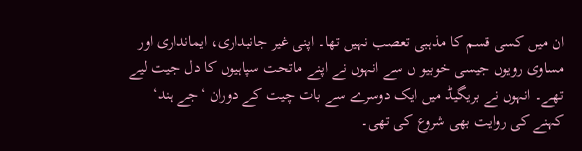ان میں کسی قسم کا مذہبی تعصب نہیں تھا۔ اپنی غیر جانبداری، ایمانداری اور مساوی رویوں جیسی خوبیو ں سے انہوں نے اپنے ماتحت سپاہیوں کا دل جیت لیے تھے۔ انہوں نے بریگیڈ میں ایک دوسرے سے بات چیت کے دوران ‘جے ہند‘ کہنے کی روایت بھی شروع کی تھی۔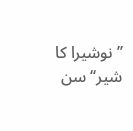’’نوشیرا کا شیر‘‘سن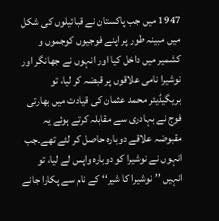1947 میں جب پاکستان نے قبائیلوں کی شکل میں مبینہ طور پر اپنے فوجیوں کوجموں و کشمیر میں داخل کیا اور انہوں نے جھانگر اور نوشیرا نامی علاقوں پر قبضہ کر لیا، تو بریگیڈیئر محمد عثمان کی قیادت میں بھارتی فوج نے بہادری سے مقابلہ کرتے ہوئے یہ مقبوضہ علاقے دوبارہ حاصل کر لئے تھے۔جب انہوں نے نوشیرا کو دوبارہ واپس لے لیا، تو انہیں ’’نوشیرا کا شیر‘‘ کے نام سے پکارا جانے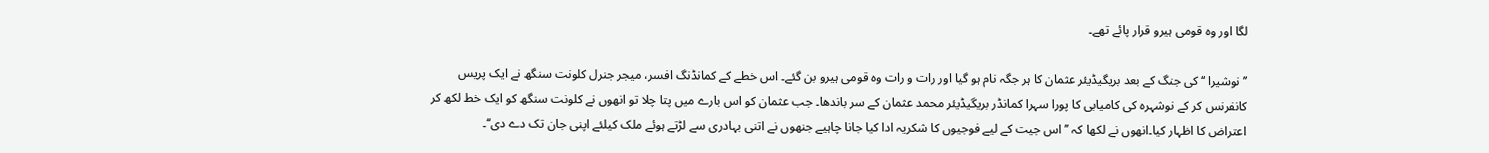لگا اور وہ قومی ہیرو قرار پائے تھے۔

’’نوشیرا ‘‘کی جنگ کے بعد بریگیڈیئر عثمان کا ہر جگہ نام ہو گیا اور رات و رات وہ قومی ہیرو بن گئے۔ اس خطے کے کمانڈنگ افسر، میجر جنرل کلونت سنگھ نے ایک پریس کانفرنس کر کے نوشہرہ کی کامیابی کا پورا سہرا کمانڈر بریگیڈیئر محمد عثمان کے سر باندھا۔ جب عثمان کو اس بارے میں پتا چلا تو انھوں نے کلونت سنگھ کو ایک خط لکھ کر اعتراض کا اظہار کیا۔انھوں نے لکھا کہ ’’اس جیت کے لیے فوجیوں کا شکریہ ادا کیا جانا چاہیے جنھوں نے اتنی بہادری سے لڑتے ہوئے ملک کیلئے اپنی جان تک دے دی‘‘۔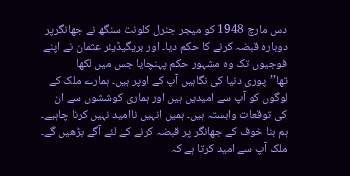دس مارچ 1948 کو میجر جنرل کلونت سنگھ نے جھانگرپر دوبارہ قبضہ کرنے کا حکم دیا۔ اور بریگیڈیئر عثمان نے اپنے فوجیوں تک وہ مشہور حکم پہنچایا جس میں لکھا تھا’’پوری دنیا کی نگاہیں آپ کے اوپر ہیں۔ ہمارے ملک کے لوگوں کو آپ سے امیدیں ہیں اور ہماری کوششوں سے ان کی توقعات وابستہ ہیں۔ ہمیں انہیں ناامید نہیں کرنا چاہیے۔ ہم بنا خوف کے جھانگر پر قبضہ کرنے کے لئے آگے بڑھیں گے۔ ملک آپ سے امید کرتا ہے کہ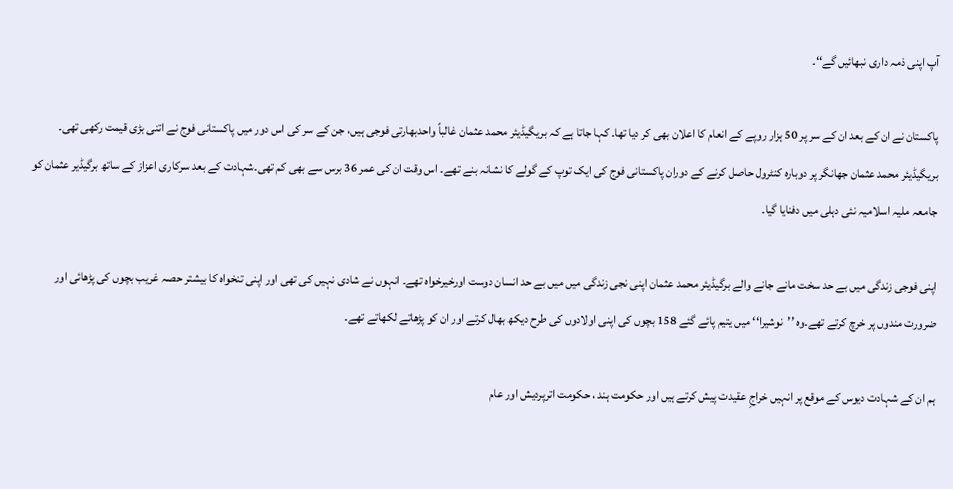آپ اپنی ذمہ داری نبھائیں گے‘‘۔

پاکستان نے ان کے بعد ان کے سر پر 50 ہزار روپے کے انعام کا اعلان بھی کر دیا تھا۔ کہا جاتا ہے کہ بریگیڈیئر محمد عثمان غالباً واحدبھارتی فوجی ہیں، جن کے سر کی اس دور میں پاکستانی فوج نے اتنی بڑی قیمت رکھی تھی۔ بریگیڈیئر محمد عثمان جھانگر پر دوبارہ کنٹرول حاصل کرنے کے دوران پاکستانی فوج کی ایک توپ کے گولے کا نشانہ بنے تھے۔ اس وقت ان کی عمر 36 برس سے بھی کم تھی۔شہادت کے بعد سرکاری اعزاز کے ساتھ برگیڈیر عثمان کو جامعہ ملیہ اسلامیہ نئی دہلی میں دفنایا گیا۔

اپنی فوجی زندگی میں بے حد سخت مانے جانے والے برگیڈیئر محمد عثمان اپنی نجی زندگی میں میں بے حد انسان دوست اورخیرخواہ تھے۔ انہوں نے شادی نہیں کی تھی اور اپنی تنخواہ کا بیشتر حصہ غریب بچوں کی پڑھائی اور ضرورت مندوں پر خرچ کرتے تھے۔وہ ’’نوشیرا‘‘ میں یتیم پائے گئے 158 بچوں کی اپنی اولادوں کی طرح دیکھ بھال کرتے اور ان کو پڑھاتے لکھاتے تھے۔

ہم ان کے شہادت دیوس کے موقع پر انہیں خراجِ عقیدت پیش کرتے ہیں اور حکومت ہند ، حکومت اترپردیش اور عام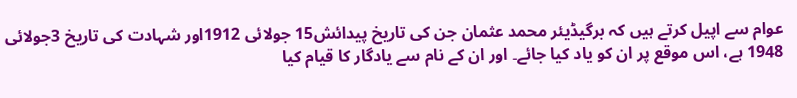عوام سے اپیل کرتے ہیں کہ برگیڈیئر محمد عثمان جن کی تاریخ پیدائش15 جولائی 1912اور شہادت کی تاریخ 3جولائی 1948 ہے، اس موقع پر ان کو یاد کیا جائے۔ اور ان کے نام سے یادگار کا قیام کیا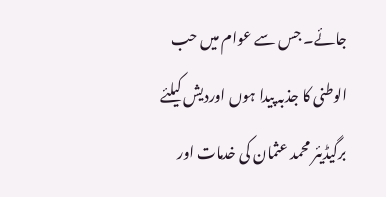جائے۔ جس سے عوام میں حب الوطنی کا جذبہ پیدا ہوں اوردیش کیلئے برگیڈیئر محمد عثمان کی خدمات اور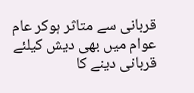قربانی سے متاثر ہوکر عام عوام میں بھی دیش کیلئے قربانی دینے کا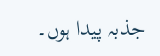جذبہ پیدا ہوں۔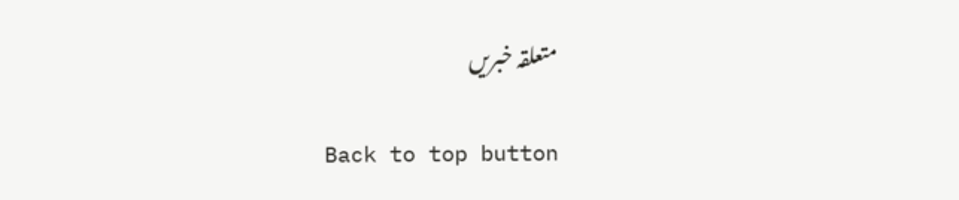متعلقہ خبریں

Back to top button